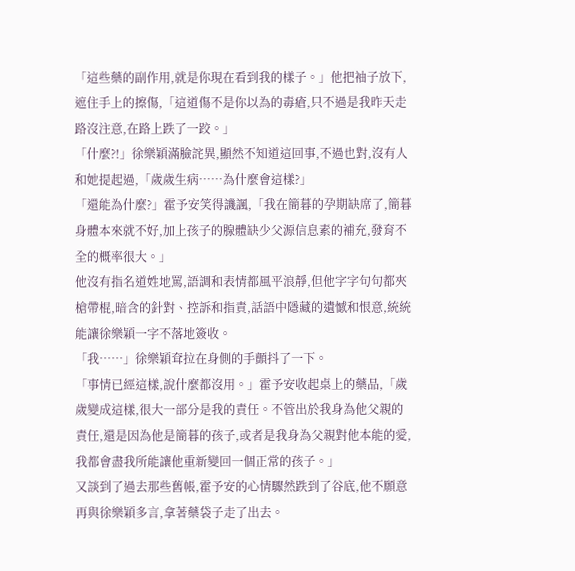「這些藥的副作用,就是你現在看到我的樣子。」他把袖子放下,遮住手上的擦傷,「這道傷不是你以為的毒瘡,只不過是我昨天走路沒注意,在路上跌了一跤。」
「什麼?!」徐樂穎滿臉詫異,顯然不知道這回事,不過也對,沒有人和她提起過,「歲歲生病……為什麼會這樣?」
「還能為什麼?」霍予安笑得譏諷,「我在簡暮的孕期缺席了,簡暮身體本來就不好,加上孩子的腺體缺少父源信息素的補充,發育不全的概率很大。」
他沒有指名道姓地罵,語調和表情都風平浪靜,但他字字句句都夾槍帶棍,暗含的針對、控訴和指責,話語中隱藏的遺憾和恨意,統統能讓徐樂穎一字不落地簽收。
「我……」徐樂穎耷拉在身側的手顫抖了一下。
「事情已經這樣,說什麼都沒用。」霍予安收起桌上的藥品,「歲歲變成這樣,很大一部分是我的責任。不管出於我身為他父親的責任,還是因為他是簡暮的孩子,或者是我身為父親對他本能的愛,我都會盡我所能讓他重新變回一個正常的孩子。」
又談到了過去那些舊帳,霍予安的心情驟然跌到了谷底,他不願意再與徐樂穎多言,拿著藥袋子走了出去。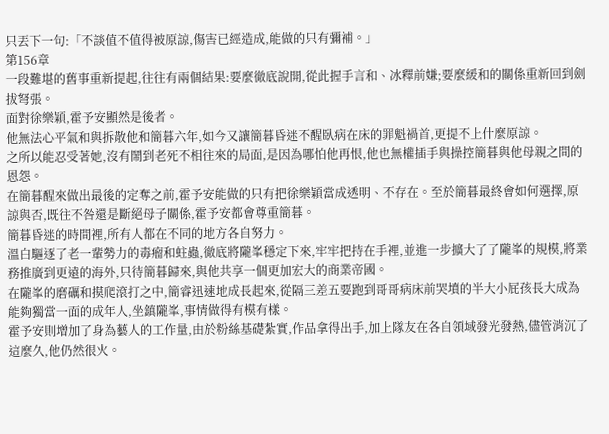只丟下一句:「不談值不值得被原諒,傷害已經造成,能做的只有彌補。」
第156章
一段難堪的舊事重新提起,往往有兩個結果:要麼徹底說開,從此握手言和、冰釋前嫌;要麼緩和的關係重新回到劍拔弩張。
面對徐樂穎,霍予安顯然是後者。
他無法心平氣和與拆散他和簡暮六年,如今又讓簡暮昏迷不醒臥病在床的罪魁禍首,更提不上什麼原諒。
之所以能忍受著她,沒有鬧到老死不相往來的局面,是因為哪怕他再恨,他也無權插手與操控簡暮與他母親之間的恩怨。
在簡暮醒來做出最後的定奪之前,霍予安能做的只有把徐樂穎當成透明、不存在。至於簡暮最終會如何選擇,原諒與否,既往不咎還是斷絕母子關係,霍予安都會尊重簡暮。
簡暮昏迷的時間裡,所有人都在不同的地方各自努力。
溫白驅逐了老一輩勢力的毒瘤和蛀蟲,徹底將隴峯穩定下來,牢牢把持在手裡,並進一步擴大了了隴峯的規模,將業務推廣到更遠的海外,只待簡暮歸來,與他共享一個更加宏大的商業帝國。
在隴峯的磨礪和摸爬滾打之中,簡睿迅速地成長起來,從隔三差五要跑到哥哥病床前哭墳的半大小屁孩長大成為能夠獨當一面的成年人,坐鎮隴峯,事情做得有模有樣。
霍予安則增加了身為藝人的工作量,由於粉絲基礎紮實,作品拿得出手,加上隊友在各自領域發光發熱,儘管消沉了這麼久,他仍然很火。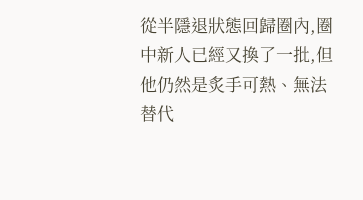從半隱退狀態回歸圈內,圈中新人已經又換了一批,但他仍然是炙手可熱、無法替代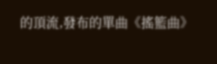的頂流,發布的單曲《搖籃曲》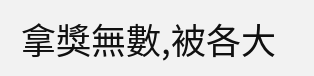拿獎無數,被各大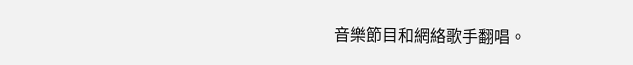音樂節目和網絡歌手翻唱。